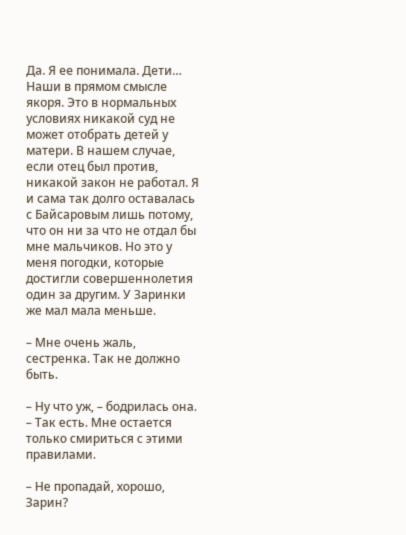Да. Я ее понимала. Дети… Наши в прямом смысле якоря. Это в нормальных условиях никакой суд не может отобрать детей у матери. В нашем случае, если отец был против, никакой закон не работал. Я и сама так долго оставалась с Байсаровым лишь потому, что он ни за что не отдал бы мне мальчиков. Но это у меня погодки, которые достигли совершеннолетия один за другим. У Заринки же мал мала меньше.

– Мне очень жаль, сестренка. Так не должно быть.

– Ну что уж, – бодрилась она. – Так есть. Мне остается только смириться с этими правилами.

– Не пропадай, хорошо, Зарин?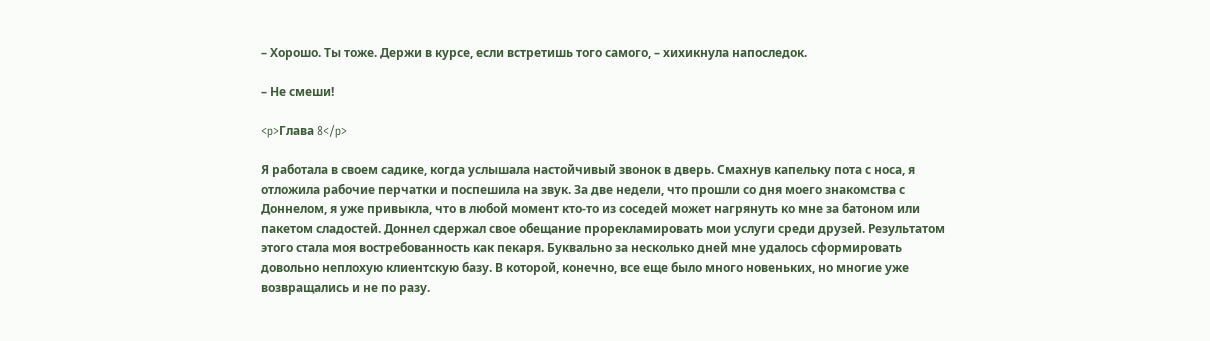– Хорошо. Ты тоже. Держи в курсе, если встретишь того самого, – хихикнула напоследок.

– Не смеши!

<p>Глава 8</p>

Я работала в своем садике, когда услышала настойчивый звонок в дверь. Смахнув капельку пота с носа, я отложила рабочие перчатки и поспешила на звук. За две недели, что прошли со дня моего знакомства с Доннелом, я уже привыкла, что в любой момент кто-то из соседей может нагрянуть ко мне за батоном или пакетом сладостей. Доннел сдержал свое обещание прорекламировать мои услуги среди друзей. Результатом этого стала моя востребованность как пекаря. Буквально за несколько дней мне удалось сформировать довольно неплохую клиентскую базу. В которой, конечно, все еще было много новеньких, но многие уже возвращались и не по разу.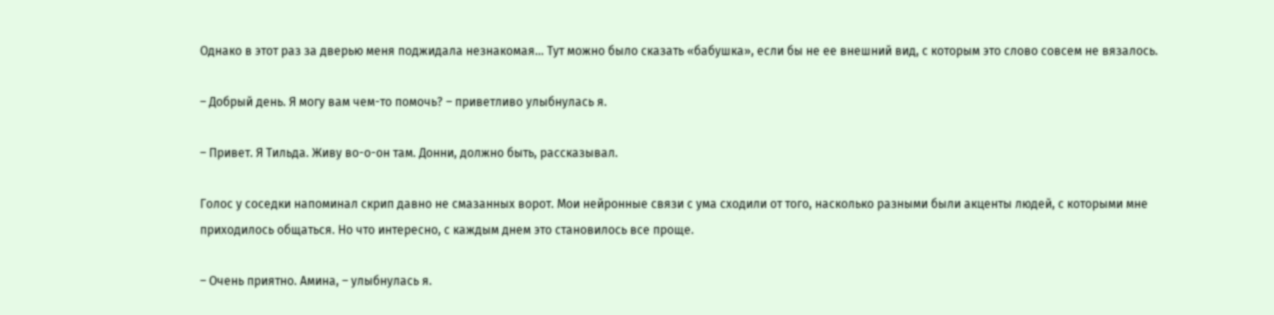Однако в этот раз за дверью меня поджидала незнакомая… Тут можно было сказать «бабушка», если бы не ее внешний вид, с которым это слово совсем не вязалось.

– Добрый день. Я могу вам чем-то помочь? – приветливо улыбнулась я.

– Привет. Я Тильда. Живу во-о-он там. Донни, должно быть, рассказывал.

Голос у соседки напоминал скрип давно не смазанных ворот. Мои нейронные связи с ума сходили от того, насколько разными были акценты людей, с которыми мне приходилось общаться. Но что интересно, с каждым днем это становилось все проще.

– Очень приятно. Амина, – улыбнулась я.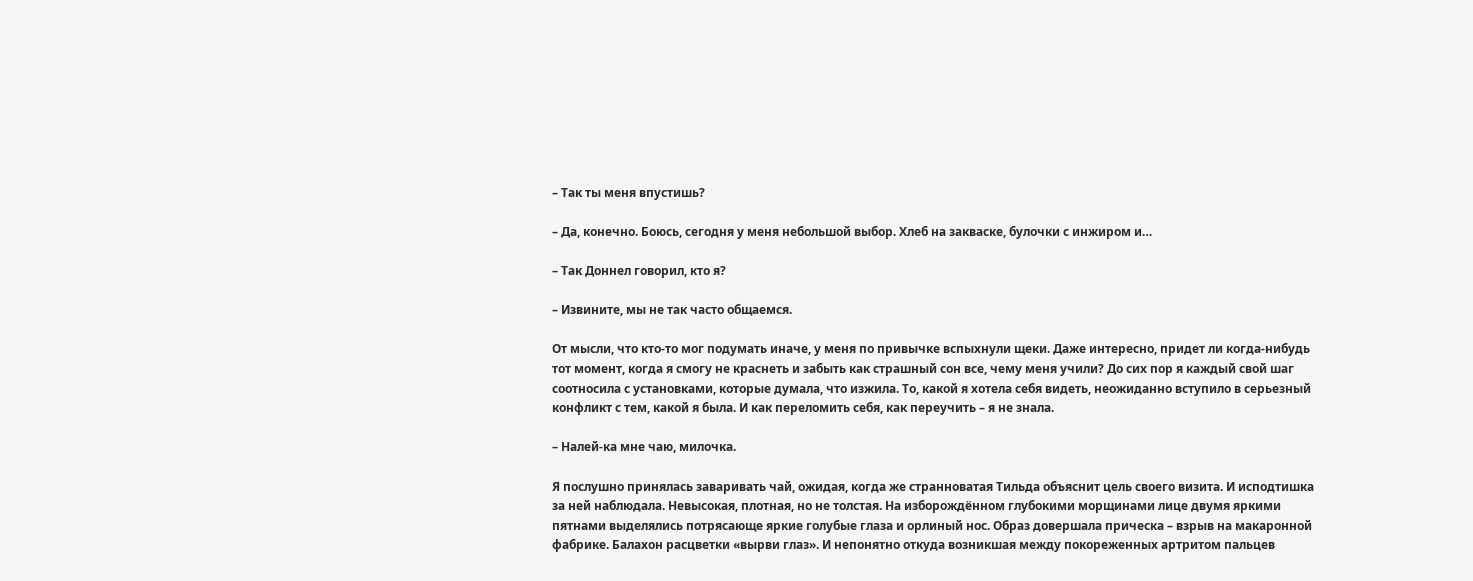– Так ты меня впустишь?

– Да, конечно. Боюсь, сегодня у меня небольшой выбор. Хлеб на закваске, булочки с инжиром и…

– Так Доннел говорил, кто я?

– Извините, мы не так часто общаемся.

От мысли, что кто-то мог подумать иначе, у меня по привычке вспыхнули щеки. Даже интересно, придет ли когда-нибудь тот момент, когда я смогу не краснеть и забыть как страшный сон все, чему меня учили? До сих пор я каждый свой шаг соотносила с установками, которые думала, что изжила. То, какой я хотела себя видеть, неожиданно вступило в серьезный конфликт с тем, какой я была. И как переломить себя, как переучить – я не знала.

– Налей-ка мне чаю, милочка.

Я послушно принялась заваривать чай, ожидая, когда же странноватая Тильда объяснит цель своего визита. И исподтишка за ней наблюдала. Невысокая, плотная, но не толстая. На изборождённом глубокими морщинами лице двумя яркими пятнами выделялись потрясающе яркие голубые глаза и орлиный нос. Образ довершала прическа – взрыв на макаронной фабрике. Балахон расцветки «вырви глаз». И непонятно откуда возникшая между покореженных артритом пальцев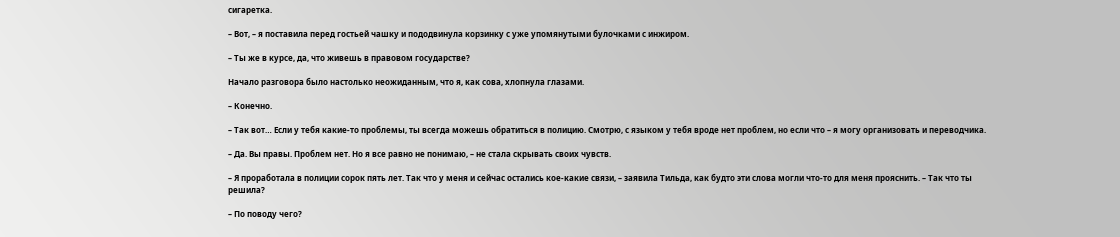сигаретка.

– Вот, – я поставила перед гостьей чашку и пододвинула корзинку с уже упомянутыми булочками с инжиром.

– Ты же в курсе, да, что живешь в правовом государстве?

Начало разговора было настолько неожиданным, что я, как сова, хлопнула глазами.

– Конечно.

– Так вот… Если у тебя какие-то проблемы, ты всегда можешь обратиться в полицию. Смотрю, с языком у тебя вроде нет проблем, но если что – я могу организовать и переводчика.

– Да. Вы правы. Проблем нет. Но я все равно не понимаю, – не стала скрывать своих чувств.

– Я проработала в полиции сорок пять лет. Так что у меня и сейчас остались кое-какие связи, – заявила Тильда, как будто эти слова могли что-то для меня прояснить. – Так что ты решила?

– По поводу чего?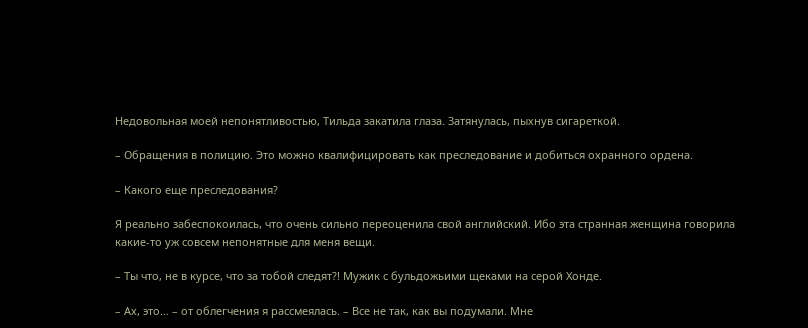Недовольная моей непонятливостью, Тильда закатила глаза. Затянулась, пыхнув сигареткой.

– Обращения в полицию. Это можно квалифицировать как преследование и добиться охранного ордена.

– Какого еще преследования?

Я реально забеспокоилась, что очень сильно переоценила свой английский. Ибо эта странная женщина говорила какие-то уж совсем непонятные для меня вещи.

– Ты что, не в курсе, что за тобой следят?! Мужик с бульдожьими щеками на серой Хонде.

– Ах, это… – от облегчения я рассмеялась. – Все не так, как вы подумали. Мне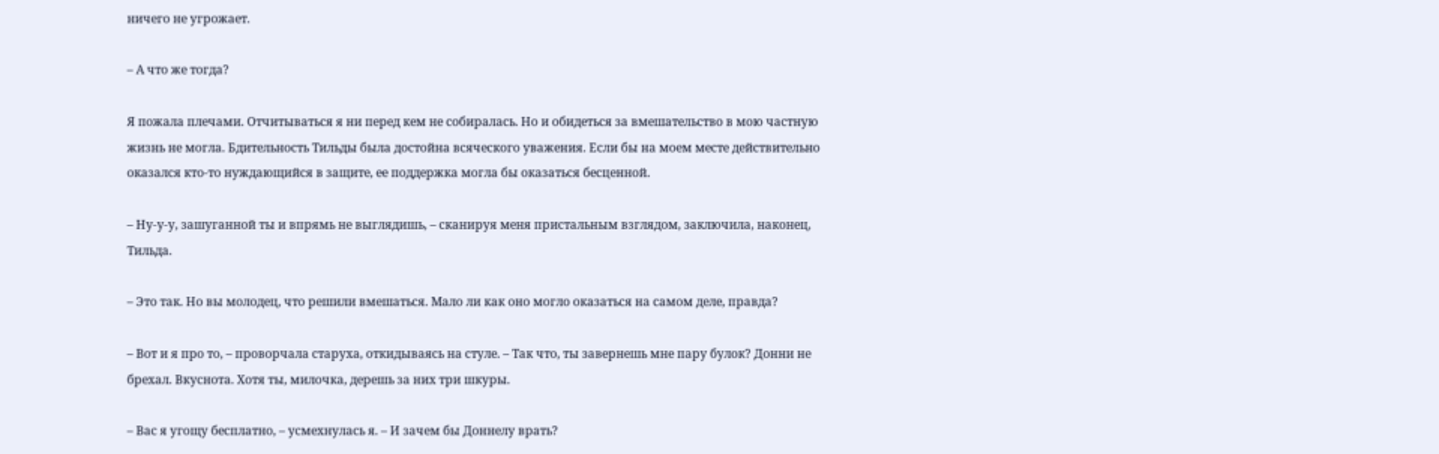ничего не угрожает.

– А что же тогда?

Я пожала плечами. Отчитываться я ни перед кем не собиралась. Но и обидеться за вмешательство в мою частную жизнь не могла. Бдительность Тильды была достойна всяческого уважения. Если бы на моем месте действительно оказался кто-то нуждающийся в защите, ее поддержка могла бы оказаться бесценной.

– Ну-у-у, зашуганной ты и впрямь не выглядишь, – сканируя меня пристальным взглядом, заключила, наконец, Тильда.

– Это так. Но вы молодец, что решили вмешаться. Мало ли как оно могло оказаться на самом деле, правда?

– Вот и я про то, – проворчала старуха, откидываясь на стуле. – Так что, ты завернешь мне пару булок? Донни не брехал. Вкуснота. Хотя ты, милочка, дерешь за них три шкуры.

– Вас я угощу бесплатно, – усмехнулась я. – И зачем бы Доннелу врать?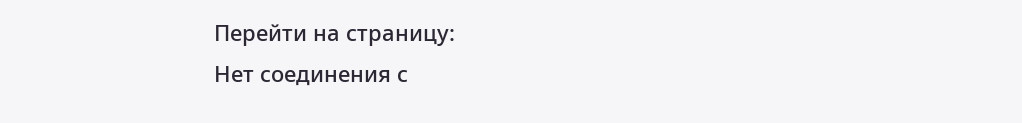Перейти на страницу:
Нет соединения с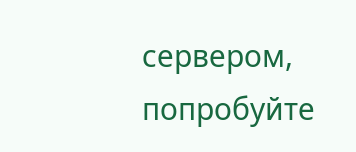сервером, попробуйте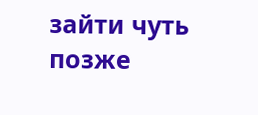зайти чуть позже